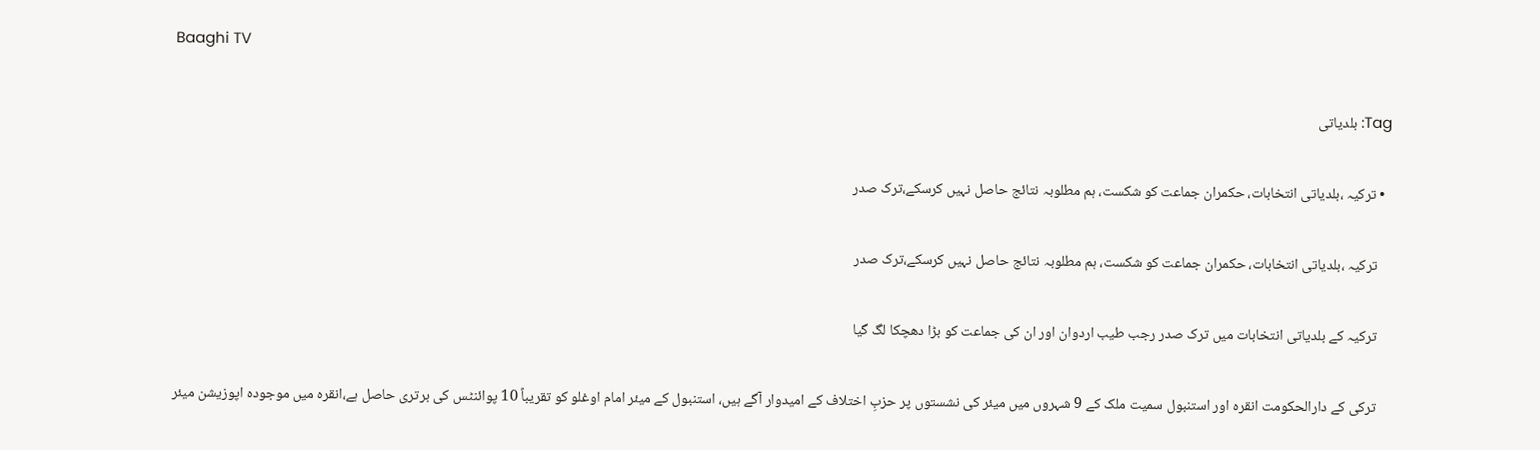Baaghi TV

Tag: بلدیاتی

  • ترکیہ ،بلدیاتی انتخابات، حکمران جماعت کو شکست، ہم مطلوبہ نتائج حاصل نہیں کرسکے،ترک صدر

    ترکیہ ،بلدیاتی انتخابات، حکمران جماعت کو شکست، ہم مطلوبہ نتائج حاصل نہیں کرسکے،ترک صدر

    ترکیہ کے بلدیاتی انتخابات میں ترک صدر رجب طیب اردوان اور ان کی جماعت کو بڑا دھچکا لگ گیا

    ترکی کے دارالحکومت انقرہ اور استنبول سمیت ملک کے 9 شہروں میں میئر کی نشستوں پر حزبِ اختلاف کے امیدوار آگے ہیں، استنبول کے میئر امام اوغلو کو تقریباً 10 پوائنٹس کی برتری حاصل ہے،انقرہ میں موجودہ اپوزیشن میئر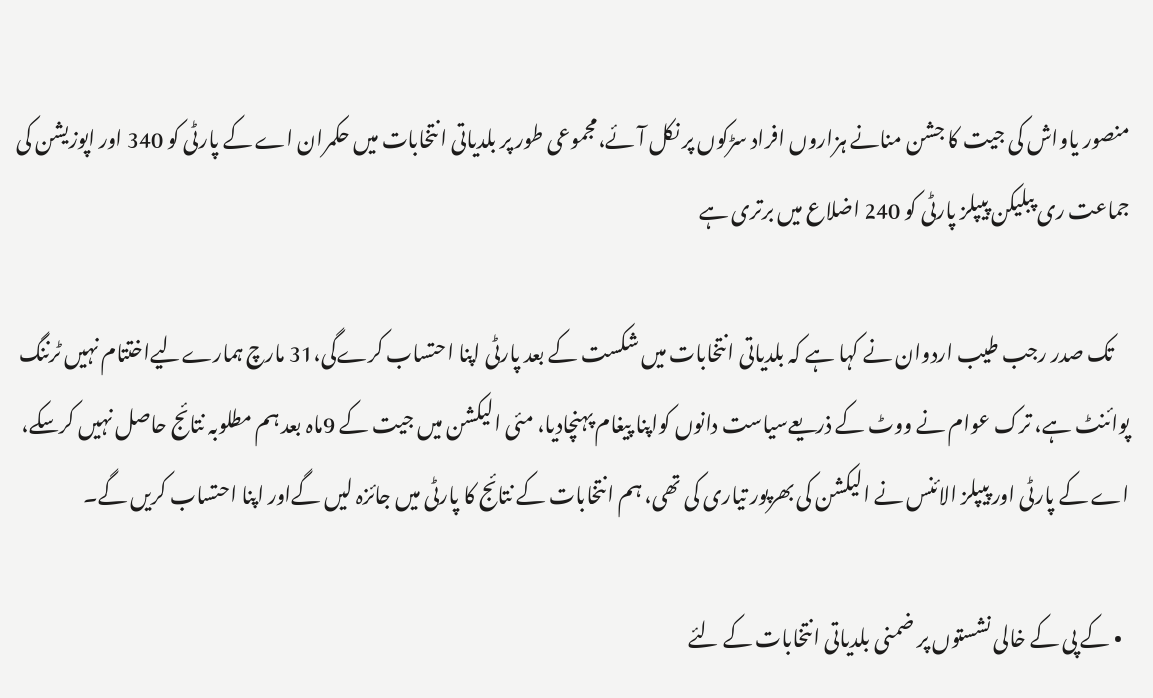منصور یاواش کی جیت کا جشن منانے ہزاروں افراد سڑکوں پر نکل آئے،مجموعی طور پر بلدیاتی انتخابات میں حکمران اے کے پارٹی کو 340 اور اپوزیشن کی جماعت ری پبلیکن پیپلز پارٹی کو 240 اضلاع میں برتری ہے

    تک صدر رجب طیب اردوان نے کہا ہے کہ بلدیاتی انتخابات میں شکست کے بعد پارٹی اپنا احتساب کرےگی،31 مارچ ہمارےلیےاختتام نہیں ٹرننگ پوائنٹ ہے، ترک عوام نے ووٹ کے ذریعےسیاست دانوں کواپنا پیغام پہنچادیا، مئی الیکشن میں جیت کے 9ماہ بعد ہم مطلوبہ نتائج حاصل نہیں کرسکے، اے کے پارٹی اور پیپلز الائنس نے الیکشن کی بھرپور تیاری کی تھی، ہم انتخابات کے نتائج کا پارٹی میں جائزہ لیں گےاور اپنا احتساب کریں گے۔

  • کے پی کے خالی نشستوں پر ضمنی بلدیاتی انتخابات کے لئے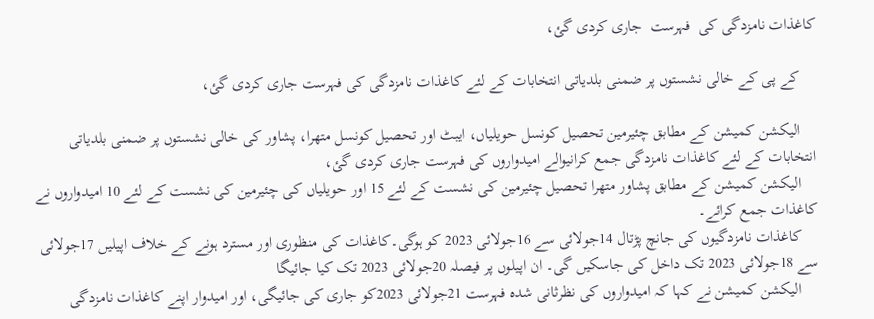کاغذات نامزدگی کی  فہرست  جاری کردی گئ،

    کے پی کے خالی نشستوں پر ضمنی بلدیاتی انتخابات کے لئے کاغذات نامزدگی کی فہرست جاری کردی گئ،

    الیکشن کمیشن کے مطابق چئیرمین تحصیل کونسل حویلیاں، ایبٹ اور تحصیل کونسل متھرا، پشاور کی خالی نشستوں پر ضمنی بلدیاتی انتخابات کے لئے کاغذات نامزدگی جمع کرانیوالے امیدواروں کی فہرست جاری کردی گئ،
    الیکشن کمیشن کے مطابق پشاور متھرا تحصیل چئیرمین کی نشست کے لئے 15 اور حویلیاں کی چئیرمین کی نشست کے لئے 10 امیدواروں نے کاغذات جمع کرائے۔
    کاغذات نامزدگیوں کی جانچ پڑتال 14جولائی سے 16جولائی 2023 کو ہوگی۔کاغذات کی منظوری اور مسترد ہونے کے خلاف اپیلیں 17جولائی سے 18جولائی 2023 تک داخل کی جاسکیں گی۔ ان اپیلوں پر فیصلہ 20جولائی 2023 تک کیا جائیگا
    الیکشن کمیشن نے کہا کہ امیدواروں کی نظرثانی شدہ فہرست 21جولائی 2023کو جاری کی جائیگی، اور امیدوار اپنے کاغذات نامزدگی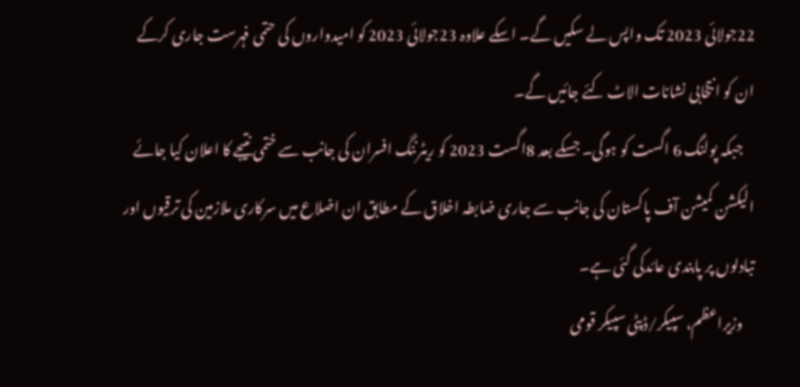22جولائی 2023 تک واپس لے سکیں گے۔ اسکے علاوہ 23جولائی 2023 کو امیدواروں کی حتمی فہرست جاری کرکے ان کو انتخابی نشانات الاٹ کئے جائیں گے۔
    جبکہ پولنگ 6 اگست کو ہوگی۔ جسکے بعد 8اگست 2023 کو ریٹرننگ افسران کی جانب سے ختمی نتیجے کا اعلان کیا جائے الیکشن کمیشن آف پاکستان کی جانب سے جاری ضابطہ اخلاق کے مطابق ان اضلاع میں سرکاری ملازمین کی ترقیوں اور تبادلوں پر پابندی عائدکی گئی ہے۔
    وزیراعظم، سپیکر/ڈپٹی سپیکر قومی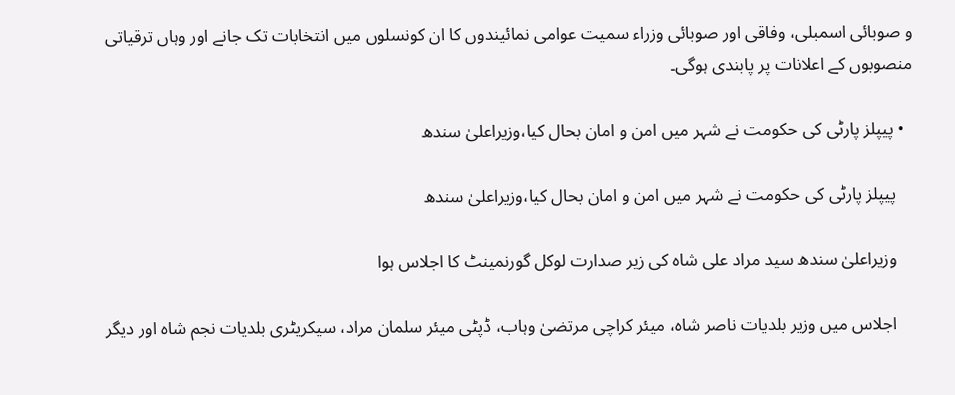و صوبائی اسمبلی، وفاقی اور صوبائی وزراء سمیت عوامی نمائیندوں کا ان کونسلوں میں انتخابات تک جانے اور وہاں ترقیاتی منصوبوں کے اعلانات پر پابندی ہوگی۔

  • پیپلز پارٹی کی حکومت نے شہر میں امن و امان بحال کیا،وزیراعلیٰ سندھ

    پیپلز پارٹی کی حکومت نے شہر میں امن و امان بحال کیا،وزیراعلیٰ سندھ

    وزیراعلیٰ سندھ سید مراد علی شاہ کی زیر صدارت لوکل گورنمینٹ کا اجلاس ہوا

    اجلاس میں وزیر بلدیات ناصر شاہ، میئر کراچی مرتضیٰ وہاب، ڈپٹی میئر سلمان مراد، سیکریٹری بلدیات نجم شاہ اور دیگر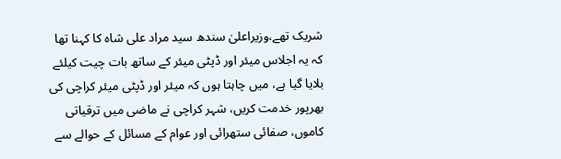شریک تھے،وزیراعلیٰ سندھ سید مراد علی شاہ کا کہنا تھا کہ یہ اجلاس میئر اور ڈپٹی میئر کے ساتھ بات چیت کیلئے بلایا گیا ہے، میں چاہتا ہوں کہ میئر اور ڈپٹی میئر کراچی کی بھرپور خدمت کریں، شہر کراچی نے ماضی میں ترقیاتی کاموں، صفائی ستھرائی اور عوام کے مسائل کے حوالے سے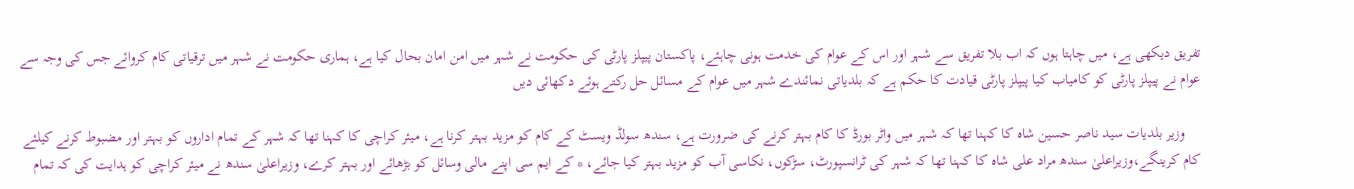تفریق دیکھی ہے، میں چاہتا ہوں کہ اب بلا تفریق سے شہر اور اس کے عوام کی خدمت ہونی چاہئے، پاکستان پیپلز پارٹی کی حکومت نے شہر میں امن امان بحال کیا ہے، ہماری حکومت نے شہر میں ترقیاتی کام کروائے جس کی وجہ سے عوام نے پیپلز پارٹی کو کامیاب کیا پیپلز پارٹی قیادت کا حکم ہے کہ بلدیاتی نمائندے شہر میں عوام کے مسائل حل رکتے ہوئے دکھائی دیں

    وزیر بلدیات سید ناصر حسین شاہ کا کہنا تھا کہ شہر میں واٹر بورڈ کا کام بہتر کرنے کی ضرورت ہے، سندھ سولڈ ویسٹ کے کام کو مزید بہتر کرنا ہے، میئر کراچی کا کہنا تھا کہ شہر کے تمام اداروں کو بہتر اور مضبوط کرنے کیلئے کام کرینگے،وزیراعلیٰ سندھ مراد علی شاہ کا کہنا تھا کہ شہر کی ٹرانسپورٹ، سڑکوں، نکاسی آب کو مزید بہتر کیا جائے، * کے ایم سی اپنے مالی وسائل کو بڑھائے اور بہتر کرے، وزیراعلیٰ سندھ نے میئر کراچی کو ہدایت کی کہ تمام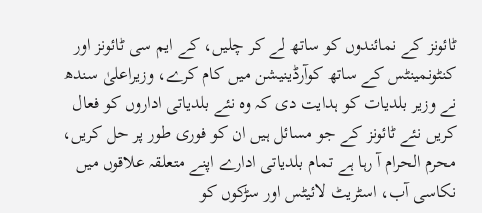ٹائونز کے نمائندوں کو ساتھ لے کر چلیں، کے ایم سی ٹائونز اور کنٹونمینٹس کے ساتھ کوآرڈینیشن میں کام کرے، وزیراعلیٰ سندھ نے وزیر بلدیات کو ہدایت دی کہ وہ نئے بلدیاتی اداروں کو فعال کریں نئے ٹائونز کے جو مسائل ہیں ان کو فوری طور پر حل کریں، محرم الحرام آ رہا ہے تمام بلدیاتی ادارے اپنے متعلقہ علاقوں میں نکاسی آب، اسٹریٹ لائیٹس اور سڑکوں کو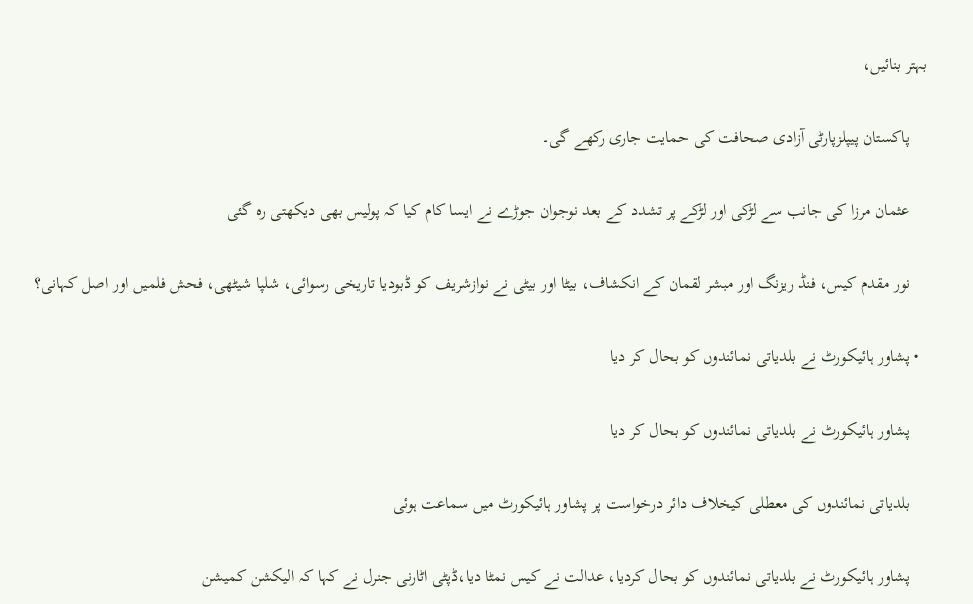بہتر بنائیں،

    پاکستان پیپلزپارٹی آزادی صحافت کی حمایت جاری رکھے گی۔

    عثمان مرزا کی جانب سے لڑکی اور لڑکے پر تشدد کے بعد نوجوان جوڑے نے ایسا کام کیا کہ پولیس بھی دیکھتی رہ گئی

    نور مقدم کیس، فنڈ ریزنگ اور مبشر لقمان کے انکشاف، بیٹا اور بیٹی نے نوازشریف کو ڈبودیا تاریخی رسوائی، شلپا شیٹھی، فحش فلمیں اور اصل کہانی؟

  • پشاور ہائیکورٹ نے بلدیاتی نمائندوں کو بحال کر دیا

    پشاور ہائیکورٹ نے بلدیاتی نمائندوں کو بحال کر دیا

    بلدیاتی نمائندوں کی معطلی کیخلاف دائر درخواست پر پشاور ہائیکورٹ میں سماعت ہوئی

    پشاور ہائیکورٹ نے بلدیاتی نمائندوں کو بحال کردیا، عدالت نے کیس نمٹا دیا،ڈپٹی اٹارنی جنرل نے کہا کہ الیکشن کمیشن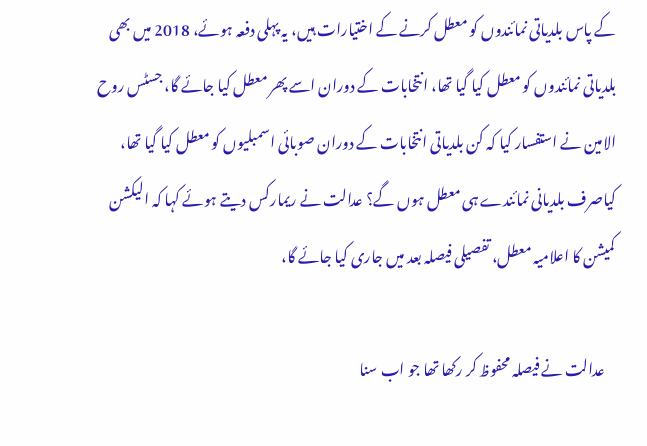کے پاس بلدیاتی نمائندوں کو معطل کرنے کے اختیارات ہیں، یہ پہلی دفعہ ہوئے، 2018 میں بھی بلدیاتی نمائندوں کو معطل کیا گیا تھا، انتخابات کے دوران اسے پھر معطل کیا جائے گا، جسٹس روح الامین نے استفسار کیا کہ کن بلدیاتی انتخابات کے دوران صوبائی اسمبلیوں کو معطل کیا گیا تھا، کیاصرف بلدیانی نمائندے ہی معطل ہوں گے؟ عدالت نے ریمارکس دیتے ہوئے کہا کہ الیکشن کمیشن کا اعلامیہ معطل، تفصیلی فیصلہ بعد میں جاری کیا جائے گا،

    عدالت نے فیصلہ محفوظ کر رکھا تھا جو اب سنا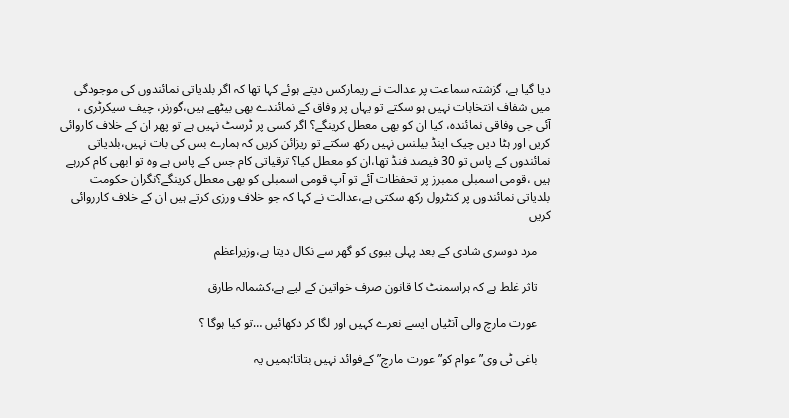دیا گیا ہے، گزشتہ سماعت پر عدالت نے ریمارکس دیتے ہوئے کہا تھا کہ اگر بلدیاتی نمائندوں کی موجودگی میں شفاف انتخابات نہیں ہو سکتے تو یہاں پر وفاق کے نمائندے بھی بیٹھے ہیں،گورنر، چیف سیکرٹری ، آئی جی وفاقی نمائندہ، کیا ان کو بھی معطل کرینگے؟ اگر کسی پر ٹرسٹ نہیں ہے تو پھر ان کے خلاف کاروائی کریں اور ہٹا دیں چیک اینڈ بیلنس نہیں رکھ سکتے تو ریزائن کریں کہ ہمارے بس کی بات نہیں،بلدیاتی نمائندوں کے پاس تو 30 فیصد فنڈ تھا،ان کو معطل کیا؟ ترقیاتی کام جس کے پاس ہے وہ تو ابھی کام کررہے ہیں ،قومی اسمبلی ممبرز پر تحفظات آئے تو آپ قومی اسمبلی کو بھی معطل کرینگے؟نگران حکومت بلدیاتی نمائندوں پر کنٹرول رکھ سکتی ہے،عدالت نے کہا کہ جو خلاف ورزی کرتے ہیں ان کے خلاف کارروائی کریں

    مرد دوسری شادی کے بعد پہلی بیوی کو گھر سے نکال دیتا ہے،وزیراعظم

    تاثر غلط ہے کہ ہراسمنٹ کا قانون صرف خواتین کے لیے ہے،کشمالہ طارق

    عورت مارچ والی آنٹیاں ایسے نعرے کہیں اور لگا کر دکھائیں …تو کیا ہوگا ؟

    باغی ٹی وی”عوام کو”عورت مارچ” کےفوائد نہیں بتاتا:ہمیں یہ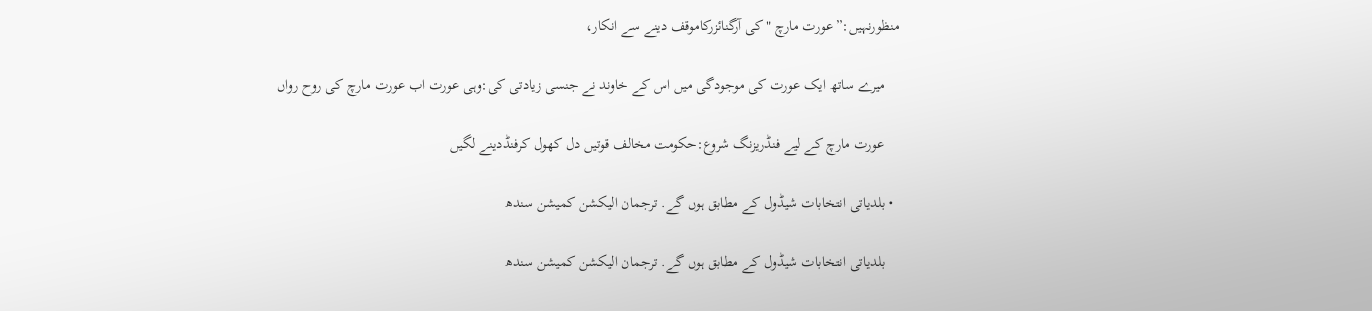منظورنہیں:”عورت مارچ "کی آرگنائزرکاموقف دینے سے انکار،

    میرے ساتھ ایک عورت کی موجودگی میں اس کے خاوند نے جنسی زیادتی کی:وہی عورت اب عورت مارچ کی روح رواں

    عورت مارچ کے لیے فنڈریزنگ شروع:حکومت مخالف قوتیں دل کھول کرفنڈدینے لگیں‌

  • بلدیاتی انتخابات شیڈول کے مطابق ہوں گے. ترجمان الیکشن کمیشن سندھ

    بلدیاتی انتخابات شیڈول کے مطابق ہوں گے. ترجمان الیکشن کمیشن سندھ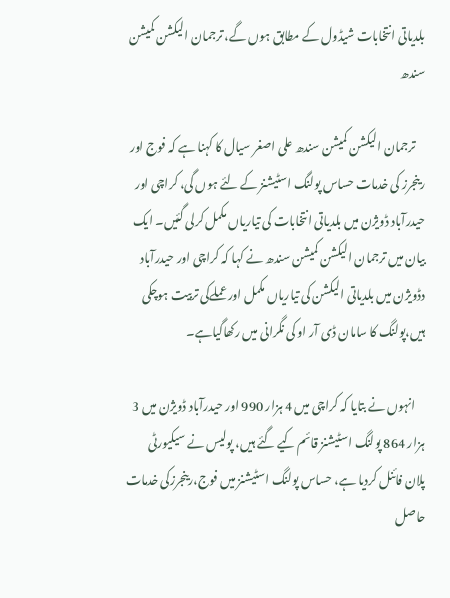بلدیاتی انتخابات شیڈول کے مطابق ہوں گے، ترجمان الیکشن کمیشن سندھ

    ترجمان الیکشن کمیشن سندھ علی اصغر سیال کا کہنا ہے کہ فوج اور رینجرز کی خدمات حساس پولنگ اسٹیشنز کے لئے ہوں گی، کراچی اور حیدرآباد ڈویژن میں بلدیاتی انتخابات کی تیاریاں مکمل کرلی گئیں۔ ایک بیان میں ترجمان الیکشن کمیشن سندھ نے کہا کہ کراچی اور حیدرآباد دڈویژن میں بلدیاتی الیکشن کی تیاریاں مکمل اور عملےکی تربیت ہوچکی ہیں،پولنگ کا سامان ڈی آر او کی نگرانی میں رکھاگیاہے۔

    انہوں نے بتایا کہ کراچی میں 4 ہزار 990 اور حیدرآباد ڈویژن میں 3 ہزار 864 پولنگ اسٹیشنز قائم کیے گئے ہیں، پولیس نے سیکیورٹی پلان فائنل کردیا ہے، حساس پولنگ اسٹیشنز میں فوج،رینجرزکی خدمات حاصل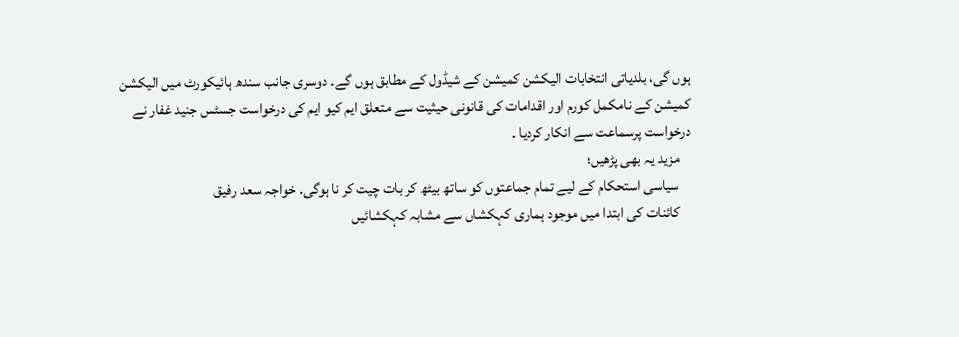ہوں گی، بلدیاتی انتخابات الیکشن کمیشن کے شیڈول کے مطابق ہوں گے۔ دوسری جانب سندھ ہائیکورٹ میں الیکشن کمیشن کے نامکمل کورم اور اقدامات کی قانونی حیثیت سے متعلق ایم کیو ایم کی درخواست جسٹس جنید غفار نے درخواست پرسماعت سے انکار کردیا ۔
    مزید یہ بھی پڑھیں؛
    سیاسی استحکام کے لیے تمام جماعتوں کو ساتھ بیٹھ کر بات چیت کر نا ہوگی. خواجہ سعد رفیق
    کائنات کی ابتدا میں موجود ہماری کہکشاں سے مشابہ کہکشائیں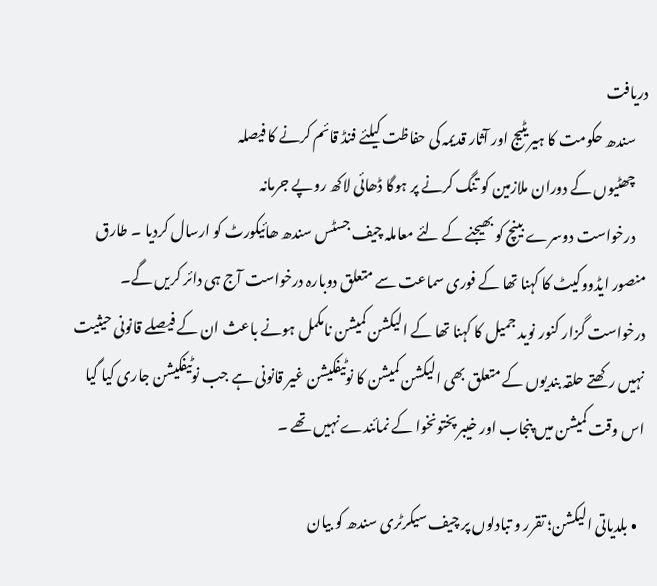دریافت
    سندھ حکومت کا ہیریٹیج اور آثار قدیمہ کی حفاظت کیلئے فنڈ قائم کرنے کا فیصلہ
    چھٹیوں کے دوران ملازمین کو تنگ کرنے پر ہوگا ڈھائی لاکھ روپے جرمانہ
    درخواست دوسرے بینچ کو بھیجنے کے لئے معاملہ چیف جسٹس سندھ ھائیکورٹ کو ارسال کردیا ۔ طارق منصور ایڈووکیٹ کا کہنا تھا کے فوری سماعت سے متعلق دوبارہ درخواست آج ہی دائر کریں گے۔ درخواست گزار کنور نوید جمیل کا کہنا تھا کے الیکشن کمیشن نامکمل ہونے باعث ان کے فیصلے قانونی حیثیت نہیں رکھتے حلقہ بندیوں کے متعلق بھی الیکشن کمیشن کا نوٹیفکیشن غیر قانونی ہے جب نوٹیفکیشن جاری کیا گیا اس وقت کمیشن میں پنجاب اور خیبر پختونخوا کے نمائندے نہیں تھے ۔

  • بلدیاتی الیکشن؛ تقرر و تبادلوں پر چیف سیکرٹری سندھ کو بیان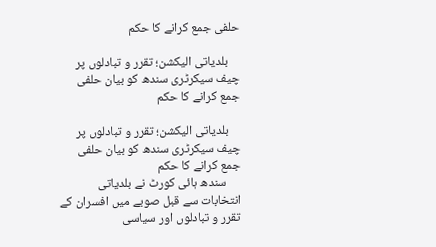حلفی جمع کرانے کا حکم

    بلدیاتی الیکشن؛ تقرر و تبادلوں پر چیف سیکرٹری سندھ کو بیان حلفی جمع کرانے کا حکم

    بلدیاتی الیکشن؛ تقرر و تبادلوں پر چیف سیکرٹری سندھ کو بیان حلفی جمع کرانے کا حکم
     سندھ ہائی کورٹ نے بلدیاتی انتخابات سے قبل صوبے میں افسران کے تقرر و تبادلوں اور سیاسی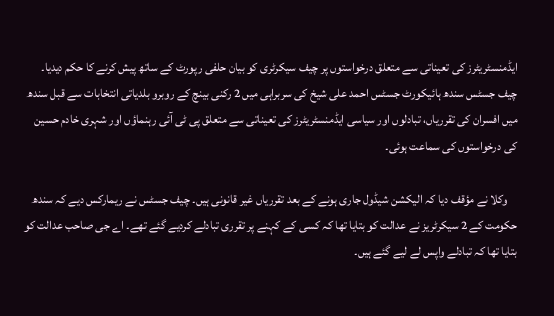ایڈمنسٹریٹرز کی تعیناتی سے متعلق درخواستوں پر چیف سیکرٹری کو بیان حلفی رپورٹ کے ساتھ پیش کرنے کا حکم دیدیا۔ چیف جسٹس سندھ ہائیکورٹ جسٹس احمد علی شیخ کی سربراہی میں 2 رکنی بینچ کے روبرو بلدیاتی انتخابات سے قبل سندھ میں افسران کی تقرریاں، تبادلوں اور سیاسی ایڈمنسٹریٹرز کی تعیناتی سے متعلق پی ٹی آئی رہنماؤں اور شہری خادم حسین کی درخواستوں کی سماعت ہوئی۔

    وکلا نے مؤقف دیا کہ الیکشن شیڈول جاری ہونے کے بعد تقرریاں غیر قانونی ہیں۔ چیف جسٹس نے ریمارکس دیے کہ سندھ حکومت کے 2 سیکرٹریز نے عدالت کو بتایا تھا کہ کسی کے کہنے پر تقرری تبادلے کردیے گئے تھے۔ اے جی صاحب عدالت کو بتایا تھا کہ تبادلے واپس لے لیے گئے ہیں۔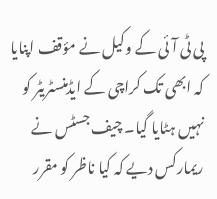پی ٹی آئی کے وکیل نے مؤقف اپنایا کہ ابھی تک کراچی کے ایڈمنسٹریٹر کو نہیں ہٹایا گیا۔ چیف جسٹس نے ریمارکس دیے کہ کیا ناظر کو مقرر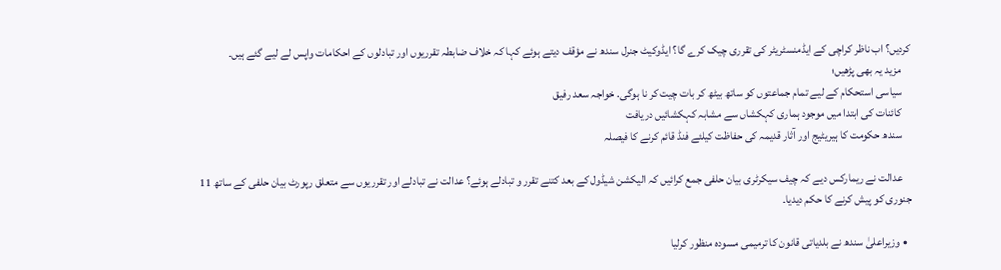کردیں؟ اب ناظر کراچی کے ایڈمنسٹریٹر کی تقرری چیک کرے گا؟ ایڈوکیٹ جنرل سندھ نے مؤقف دیتے ہوئے کہا کہ خلاف ضابطہ تقرریوں اور تبادلوں کے احکامات واپس لے لیے گئے ہیں۔
    مزید یہ بھی پڑھیں؛
    سیاسی استحکام کے لیے تمام جماعتوں کو ساتھ بیٹھ کر بات چیت کر نا ہوگی. خواجہ سعد رفیق
    کائنات کی ابتدا میں موجود ہماری کہکشاں سے مشابہ کہکشائیں دریافت
    سندھ حکومت کا ہیریٹیج اور آثار قدیمہ کی حفاظت کیلئے فنڈ قائم کرنے کا فیصلہ

    عدالت نے ریمارکس دیے کہ چیف سیکرٹری بیان حلفی جمع کرائیں کہ الیکشن شیڈول کے بعد کتنے تقرر و تبادلے ہوئے؟ عدالت نے تبادلے اور تقرریوں سے متعلق رپورٹ بیان حلفی کے ساتھ 11 جنوری کو پیش کرنے کا حکم دیدیا۔

  • وزیراعلیٰ سندھ نے بلدیاتی قانون کا ترمیمی مسودہ منظور کرلیا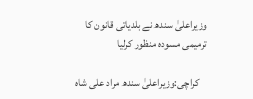وزیراعلیٰ سندھ نے بلدیاتی قانون کا ترمیمی مسودہ منظور کرلیا

    کراچی:وزیراعلیٰ سندھ مراد علی شاہ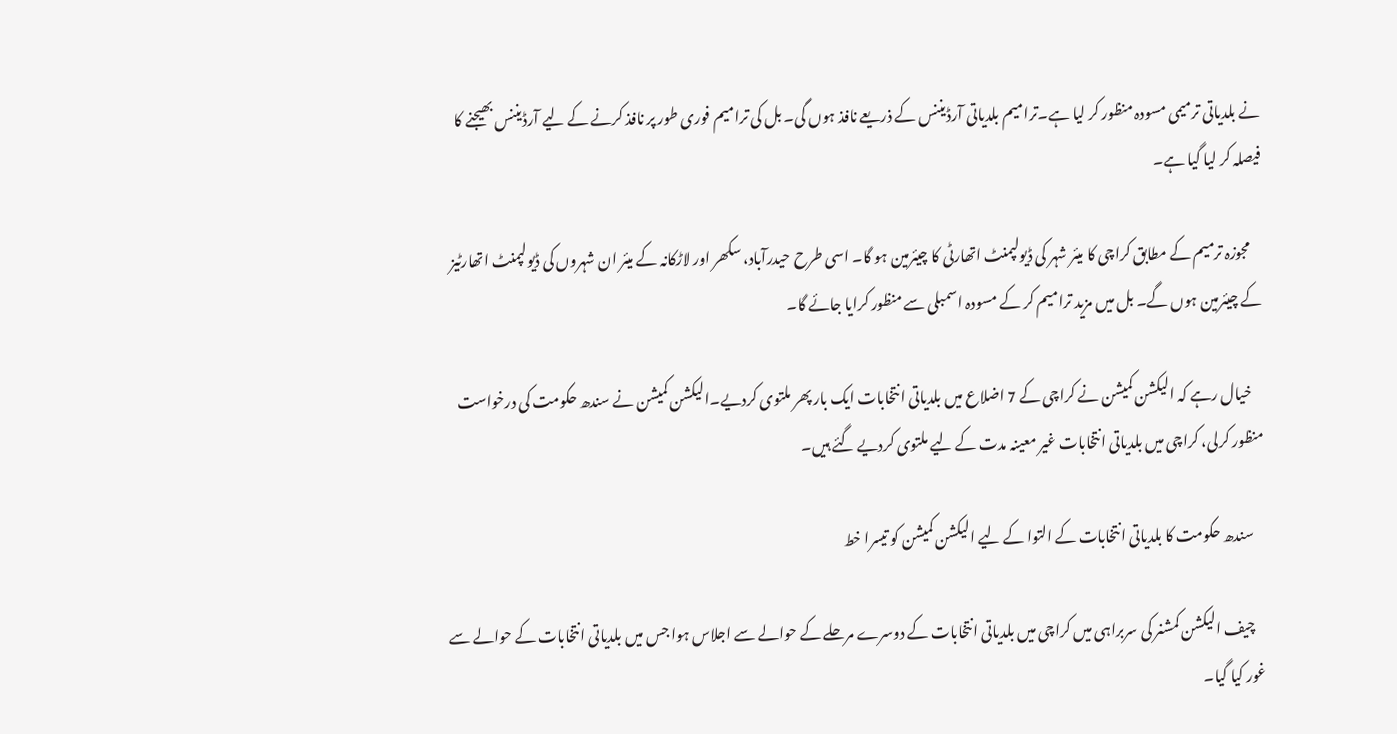نے بلدیاتی ترمیمی مسودہ منظور کر لیا ہے۔ترامیم بلدیاتی آرڈیننس کے ذریعے نافذ ہوں گی۔ بل کی ترامیم فوری طور پر نافذ کرنے کے لیے آرڈیننس بھیجنے کا فیصلہ کر ليا گيا ہے۔

    مجوزہ ترمیم کے مطابق کراچی کا میئر شہر کی ڈیولپمنٹ اتھارٹی کا چیئرمین ہو گا۔ اسی طرح حیدرآباد، سکھر اور لاڑکانہ کے میئر ان شہروں کی ڈیولپمنٹ اتھارٹیز کے چیئرمین ہوں گے۔ بل میں مزید ترامیم کر کے مسودہ اسمبلی سے منظور کرایا جائے گا۔

    خیال رہے کہ الیکشن کمیشن نے کراچی کے 7 اضلاع میں بلدیاتی انتخابات ایک بار پھر ملتوی کردیے۔الیکشن کمیشن نے سندھ حکومت کی درخواست منظور کرلی، کراچی میں بلدیاتی انتخابات غیر معینہ مدت کے لیے ملتوی کردیے گئے ہیں۔

    سندھ حکومت کا بلدیاتی انتخابات کے التوا کے لیے الیکشن کمیشن کو تیسرا خط

    چیف الیکشن کمشنر کی سربراہی میں کراچی میں بلدیاتی انتخابات کے دوسرے مرحلے کے حوالے سے اجلاس ہوا جس میں بلدیاتی انتخابات کے حوالے سے غور کیا گیا۔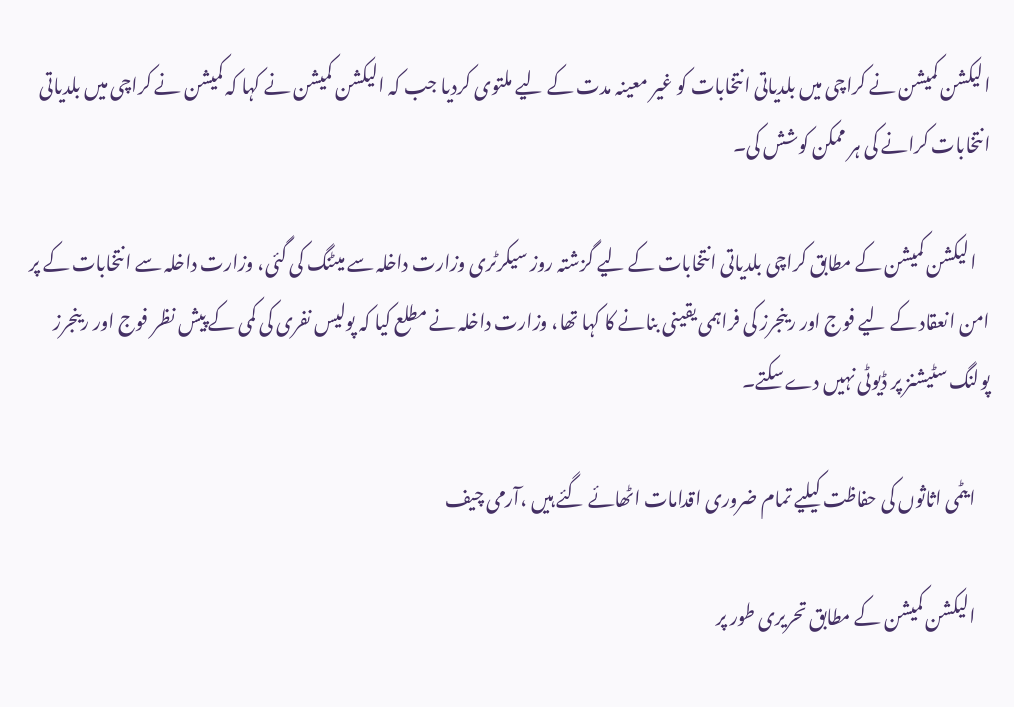الیکشن کمیشن نے کراچی میں بلدیاتی انتخابات کو غیر معینہ مدت کے لیے ملتوی کردیا جب کہ الیکشن کمیشن نے کہا کہ کمیشن نے کراچی میں بلدیاتی انتخابات کرانے کی ہر ممکن کوشش کی۔

    الیکشن کمیشن کے مطابق کراچی بلدیاتی انتخابات کے لیے گزشتہ روز سیکرٹری وزارت داخلہ سے میٹنگ کی گئی، وزارت داخلہ سے انتخابات کے پر امن انعقاد کے لیے فوج اور رینجرز کی فراہمی یقینی بنانے کا کہا تھا، وزارت داخلہ نے مطلع کیا کہ پولیس نفری کی کمی کے پیش نظر فوج اور رینجرز پولنگ سٹیشنز پر ڈیوٹی نہیں دے سکتے۔

    ایٹمی اثاثوں کی حفاظت کیلیے تمام ضروری اقدامات اٹھائے گئے ہیں ،آرمی چیف

    الیکشن کمیشن کے مطابق تحریری طور پر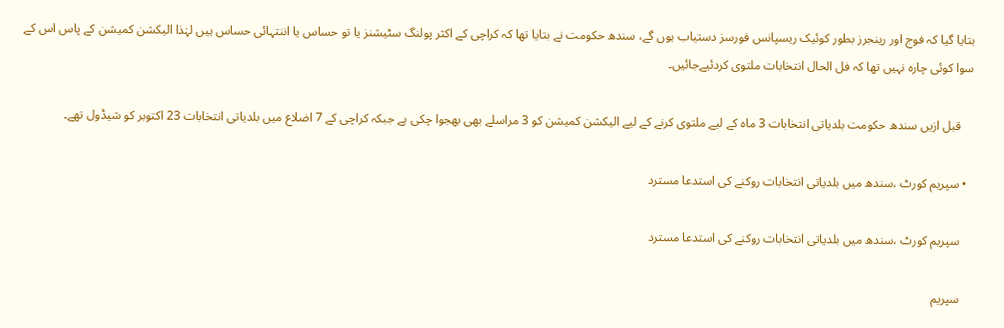بتایا گیا کہ فوج اور رینجرز بطور کوئیک ریسپانس فورسز دستیاب ہوں گے، سندھ حکومت نے بتایا تھا کہ کراچی کے اکثر پولنگ سٹیشنز یا تو حساس یا اننتہائی حساس ہیں لہٰذا الیکشن کمیشن کے پاس اس کے سوا کوئی چارہ نہیں تھا کہ فل الحال انتخابات ملتوی کردئیےجائیں۔

    قبل ازیں سندھ حکومت بلدیاتی انتخابات 3 ماہ کے لیے ملتوی کرنے کے لیے الیکشن کمیشن کو 3 مراسلے بھی بھجوا چکی ہے جبکہ کراچی کے 7 اضلاع میں بلدیاتی انتخابات 23 اکتوبر کو شیڈول تھے۔

  • سپریم کورٹ ،سندھ میں بلدیاتی انتخابات روکنے کی استدعا مسترد

    سپریم کورٹ ،سندھ میں بلدیاتی انتخابات روکنے کی استدعا مسترد

    سپریم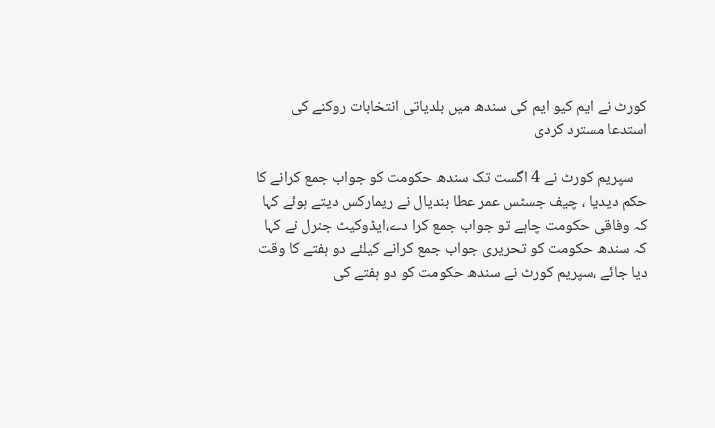کورٹ نے ایم کیو ایم کی سندھ میں بلدیاتی انتخابات روکنے کی استدعا مسترد کردی

    سپریم کورٹ نے 4 اگست تک سندھ حکومت کو جواب جمع کرانے کا حکم دیدیا ، چیف جسٹس عمر عطا بندیال نے ریمارکس دیتے ہوئے کہا کہ وفاقی حکومت چاہے تو جواب جمع کرا دے،ایڈوکیٹ جنرل نے کہا کہ سندھ حکومت کو تحریری جواب جمع کرانے کیلئے دو ہفتے کا وقت دیا جائے ،سپریم کورٹ نے سندھ حکومت کو دو ہفتے کی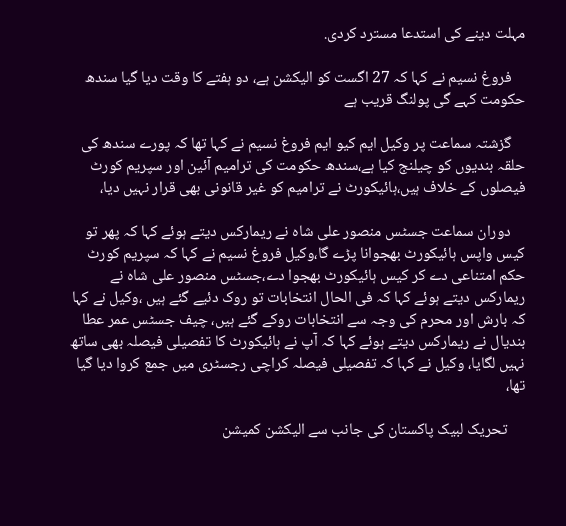مہلت دینے کی استدعا مسترد کردی.

    فروغ نسیم نے کہا کہ 27 اگست کو الیکشن ہے، دو ہفتے کا وقت دیا گیا سندھ حکومت کہے گی پولنگ قریب ہے

    گزشتہ سماعت پر وکیل ایم کیو ایم فروغ نسیم نے کہا تھا کہ پورے سندھ کی حلقہ بندیوں کو چیلنج کیا ہے،سندھ حکومت کی ترامیم آئین اور سپریم کورٹ فیصلوں کے خلاف ہیں،ہائیکورٹ نے ترامیم کو غیر قانونی بھی قرار نہیں دیا،

    دوران سماعت جسٹس منصور علی شاہ نے ریمارکس دیتے ہوئے کہا کہ پھر تو کیس واپس ہائیکورٹ بھجوانا پڑے گا،وکیل فروغ نسیم نے کہا کہ سپریم کورٹ حکم امتناعی دے کر کیس ہائیکورٹ بھجوا دے،جسٹس منصور علی شاہ نے ریمارکس دیتے ہوئے کہا کہ فی الحال انتخابات تو روک دئیے گئے ہیں ،وکیل نے کہا کہ بارش اور محرم کی وجہ سے انتخابات روکے گئے ہیں، چیف جسٹس عمر عطا بندیال نے ریمارکس دیتے ہوئے کہا کہ آپ نے ہائیکورٹ کا تفصیلی فیصلہ بھی ساتھ نہیں لگایا، وکیل نے کہا کہ تفصیلی فیصلہ کراچی رجسٹری میں جمع کروا دیا گیا تھا،

     تحریک لبیک پاکستان کی جانب سے الیکشن کمیشن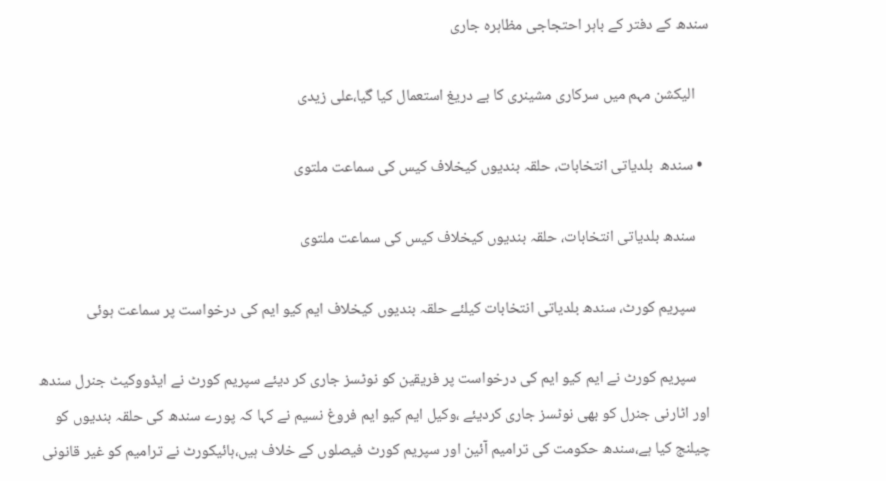سندھ کے دفتر کے باہر احتجاجی مظاہرہ جاری

    الیکشن مہم میں سرکاری مشینری کا بے دریغ استعمال کیا گیا،علی زیدی

  • سندھ  بلدیاتی انتخابات، حلقہ بندیوں کیخلاف کیس کی سماعت ملتوی

    سندھ بلدیاتی انتخابات، حلقہ بندیوں کیخلاف کیس کی سماعت ملتوی

    سپریم کورٹ، سندھ بلدیاتی انتخابات کیلئے حلقہ بندیوں کیخلاف ایم کیو ایم کی درخواست پر سماعت ہوئی

    سپریم کورٹ نے ایم کیو ایم کی درخواست پر فریقین کو نوٹسز جاری کر دیئے سپریم کورٹ نے ایڈووکیٹ جنرل سندھ اور اٹارنی جنرل کو بھی نوٹسز جاری کردیئے ،وکیل ایم کیو ایم فروغ نسیم نے کہا کہ پورے سندھ کی حلقہ بندیوں کو چیلنج کیا ہے،سندھ حکومت کی ترامیم آئین اور سپریم کورٹ فیصلوں کے خلاف ہیں،ہائیکورٹ نے ترامیم کو غیر قانونی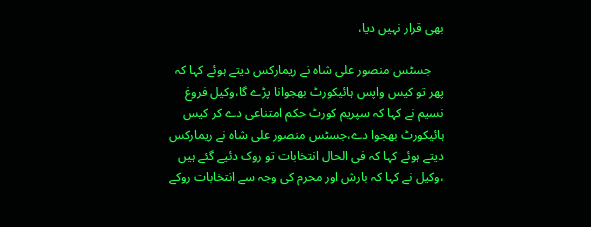بھی قرار نہیں دیا،

    جسٹس منصور علی شاہ نے ریمارکس دیتے ہوئے کہا کہ پھر تو کیس واپس ہائیکورٹ بھجوانا پڑے گا،وکیل فروغ نسیم نے کہا کہ سپریم کورٹ حکم امتناعی دے کر کیس ہائیکورٹ بھجوا دے،جسٹس منصور علی شاہ نے ریمارکس دیتے ہوئے کہا کہ فی الحال انتخابات تو روک دئیے گئے ہیں ،وکیل نے کہا کہ بارش اور محرم کی وجہ سے انتخابات روکے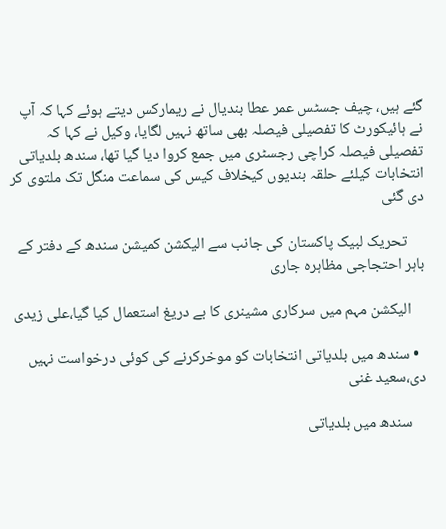گئے ہیں، چیف جسٹس عمر عطا بندیال نے ریمارکس دیتے ہوئے کہا کہ آپ نے ہائیکورٹ کا تفصیلی فیصلہ بھی ساتھ نہیں لگایا، وکیل نے کہا کہ تفصیلی فیصلہ کراچی رجسٹری میں جمع کروا دیا گیا تھا، سندھ بلدیاتی انتخابات کیلئے حلقہ بندیوں کیخلاف کیس کی سماعت منگل تک ملتوی کر دی گئی

     تحریک لبیک پاکستان کی جانب سے الیکشن کمیشن سندھ کے دفتر کے باہر احتجاجی مظاہرہ جاری

    الیکشن مہم میں سرکاری مشینری کا بے دریغ استعمال کیا گیا،علی زیدی

  • سندھ میں بلدیاتی انتخابات کو موخرکرنے کی کوئی درخواست نہیں دی،سعید غنی

    سندھ میں بلدیاتی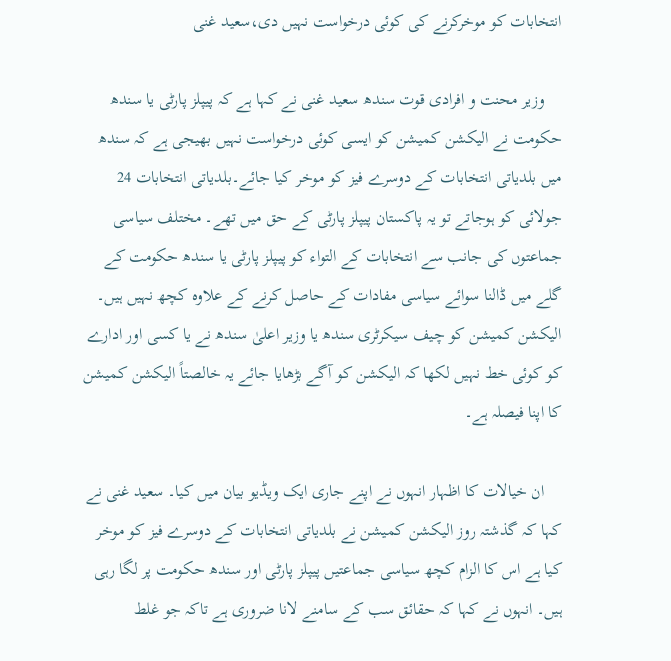انتخابات کو موخرکرنے کی کوئی درخواست نہیں دی،سعید غنی

    وزیر محنت و افرادی قوت سندھ سعید غنی نے کہا ہے کہ پیپلز پارٹی یا سندھ حکومت نے الیکشن کمیشن کو ایسی کوئی درخواست نہیں بھیجی ہے کہ سندھ میں بلدیاتی انتخابات کے دوسرے فیز کو موخر کیا جائے۔بلدیاتی انتخابات 24 جولائی کو ہوجاتے تو یہ پاکستان پیپلز پارٹی کے حق میں تھے۔ مختلف سیاسی جماعتوں کی جانب سے انتخابات کے التواء کو پیپلز پارٹی یا سندھ حکومت کے گلے میں ڈالنا سوائے سیاسی مفادات کے حاصل کرنے کے علاوہ کچھ نہیں ہیں۔ الیکشن کمیشن کو چیف سیکرٹری سندھ یا وزیر اعلیٰ سندھ نے یا کسی اور ادارے کو کوئی خط نہیں لکھا کہ الیکشن کو آگے بڑھایا جائے یہ خالصتاً الیکشن کمیشن کا اپنا فیصلہ ہے۔

    ان خیالات کا اظہار انہوں نے اپنے جاری ایک ویڈیو بیان میں کیا۔ سعید غنی نے کہا کہ گذشتہ روز الیکشن کمیشن نے بلدیاتی انتخابات کے دوسرے فیز کو موخر کیا ہے اس کا الزام کچھ سیاسی جماعتیں پیپلز پارٹی اور سندھ حکومت پر لگا رہی ہیں۔ انہوں نے کہا کہ حقائق سب کے سامنے لانا ضروری ہے تاکہ جو غلط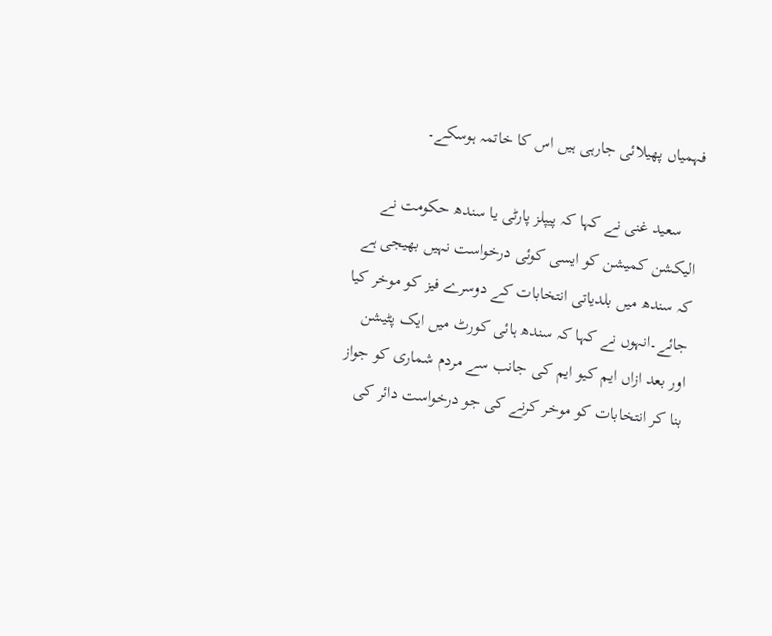فہمیاں پھیلائی جارہی ہیں اس کا خاتمہ ہوسکے۔

    سعید غنی نے کہا کہ پیپلز پارٹی یا سندھ حکومت نے الیکشن کمیشن کو ایسی کوئی درخواست نہیں بھیجی ہے کہ سندھ میں بلدیاتی انتخابات کے دوسرے فیز کو موخر کیا جائے۔انہوں نے کہا کہ سندھ ہائی کورٹ میں ایک پٹیشن اور بعد ازاں ایم کیو ایم کی جانب سے مردم شماری کو جواز بنا کر انتخابات کو موخر کرنے کی جو درخواست دائر کی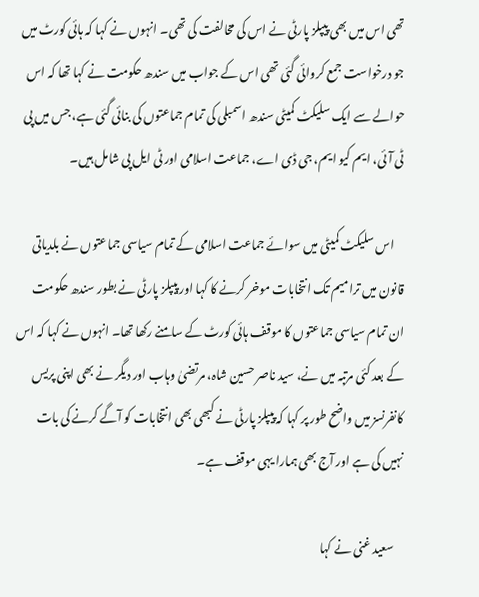تھی اس میں بھی پیپلز پارٹی نے اس کی مخالفت کی تھی۔ انہوں نے کہا کہ ہائی کورٹ میں جو درخواست جمع کروائی گئی تھی اس کے جواب میں سندھ حکومت نے کہا تھا کہ اس حوالے سے ایک سلیکٹ کمیٹی سندھ اسمبلی کی تمام جماعتوں کی بنائی گئی ہے، جس میں پی ٹی آئی، ایم کیو ایم، جی ڈی اے، جماعت اسلامی اور ٹی ایل پی شامل ہیں۔

    اس سلیکٹ کمیٹی میں سوائے جماعت اسلامی کے تمام سیاسی جماعتوں نے بلدیاتی قانون میں ترامیم تک انتخابات موخر کرنے کا کہا اور پیپلز پارٹی نے بطور سندھ حکومت ان تمام سیاسی جماعتوں کا موقف ہائی کورٹ کے سامنے رکھا تھا۔ انہوں نے کہا کہ اس کے بعد کئی مرتبہ میں نے، سید ناصر حسین شاہ، مرتضیٰ وہاب اور دیگر نے بھی اپنی پریس کانفرنسز میں واضح طور پر کہا کہ پیپلز پارٹی نے کبھی بھی انتخابات کو آگے کرنے کی بات نہیں کی ہے اور آج بھی ہمارا یہی موقف ہے۔

    سعید غنی نے کہا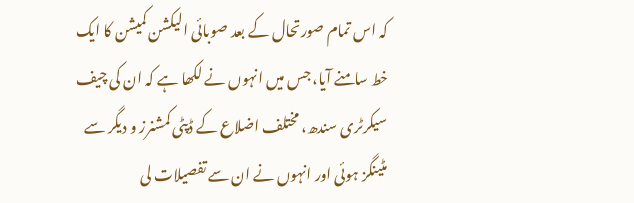کہ اس تمام صورتحال کے بعد صوبائی الیکشن کمیشن کا ایک خط سامنے آیا، جس میں انہوں نے لکھا ہے کہ ان کی چیف سیکرٹری سندھ، مختلف اضلاع کے ڈپٹی کمشنرز و دیگر سے مٹینگز ہوئی اور انہوں نے ان سے تفصیلات لی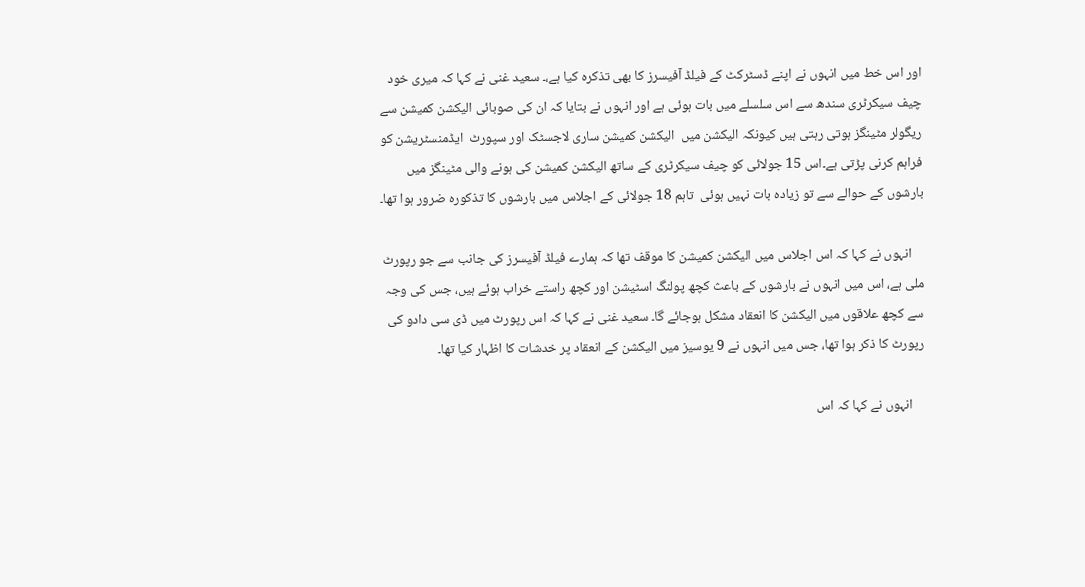اور اس خط میں انہوں نے اپنے ڈسٹرکٹ کے فیلڈ آفیسرز کا بھی تذکرہ کیا ہے،۔ سعید غنی نے کہا کہ میری خود چیف سیکرٹری سندھ سے اس سلسلے میں بات ہوئی ہے اور انہوں نے بتایا کہ ان کی صوبائی الیکشن کمیشن سے ریگولر مٹینگز ہوتی رہتی ہیں کیونکہ الیکشن میں  الیکشن کمیشن ساری لاجسٹک اور سپورٹ  ایڈمنسٹریشن کو فراہم کرنی پڑتی ہے۔اس 15 جولائی کو چیف سیکرٹری کے ساتھ الیکشن کمیشن کی ہونے والی مٹینگز میں بارشوں کے حوالے سے تو زیادہ بات نہیں ہوئی  تاہم 18 جولائی کے اجلاس میں بارشوں کا تذکورہ ضرور ہوا تھا۔

    انہوں نے کہا کہ اس اجلاس میں الیکشن کمیشن کا موقف تھا کہ ہمارے فیلڈ آفیسرز کی جانب سے جو رپورٹ ملی ہے، اس میں انہوں نے بارشوں کے باعث کچھ پولنگ اسٹیشن اور کچھ راستے خراب ہوئے ہیں، جس کی وجہ سے کچھ علاقوں میں الیکشن کا انعقاد مشکل ہوجائے گا۔ سعید غنی نے کہا کہ اس رپورٹ میں ڈی سی دادو کی رپورٹ کا ذکر ہوا تھا، جس میں انہوں نے 9 یوسیز میں الیکشن کے انعقاد پر خدشات کا اظہار کیا تھا۔

    انہوں نے کہا کہ اس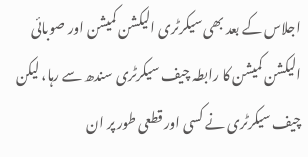اجلاس کے بعد بھی سیکرٹری الیکشن کمیشن اور صوبائی الیکشن کمیشن کا رابطہ چیف سیکرٹری سندھ سے رہا، لیکن چیف سیکرٹری نے کسی اور قطعی طور پر ان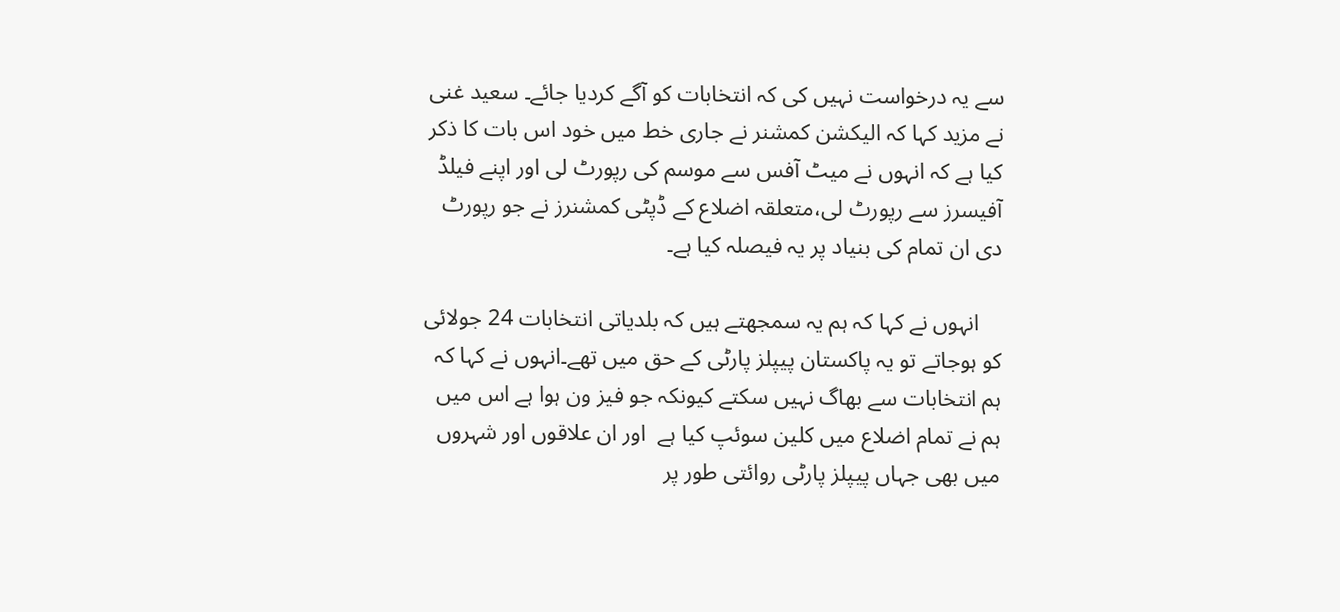سے یہ درخواست نہیں کی کہ انتخابات کو آگے کردیا جائے۔ سعید غنی نے مزید کہا کہ الیکشن کمشنر نے جاری خط میں خود اس بات کا ذکر کیا ہے کہ انہوں نے میٹ آفس سے موسم کی رپورٹ لی اور اپنے فیلڈ آفیسرز سے رپورٹ لی،متعلقہ اضلاع کے ڈپٹی کمشنرز نے جو رپورٹ دی ان تمام کی بنیاد پر یہ فیصلہ کیا ہے۔

    انہوں نے کہا کہ ہم یہ سمجھتے ہیں کہ بلدیاتی انتخابات 24 جولائی کو ہوجاتے تو یہ پاکستان پیپلز پارٹی کے حق میں تھے۔انہوں نے کہا کہ ہم انتخابات سے بھاگ نہیں سکتے کیونکہ جو فیز ون ہوا ہے اس میں ہم نے تمام اضلاع میں کلین سوئپ کیا ہے  اور ان علاقوں اور شہروں میں بھی جہاں پیپلز پارٹی روائتی طور پر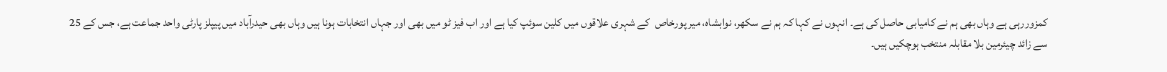کمزوررہی ہے وہاں بھی ہم نے کامیابی حاصل کی ہے۔ انہوں نے کہا کہ ہم نے سکھر، نوابشاہ، میر پورخاص  کے شہری علاقوں میں کلین سوئپ کیا ہے اور اب فیز ٹو میں بھی اور جہاں انتخابات ہونا ہیں وہاں بھی حیدرآباد میں پیپلز پارٹی واحد جماعت ہے، جس کے 25 سے زائد چیئرمین بلا مقابلہ منتخب ہوچکیں ہیں۔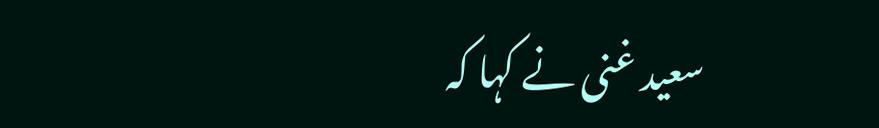سعید غنی نے کہا کہ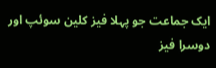ایک جماعت جو پہلا فیز کلین سوئپ اور دوسرا فیز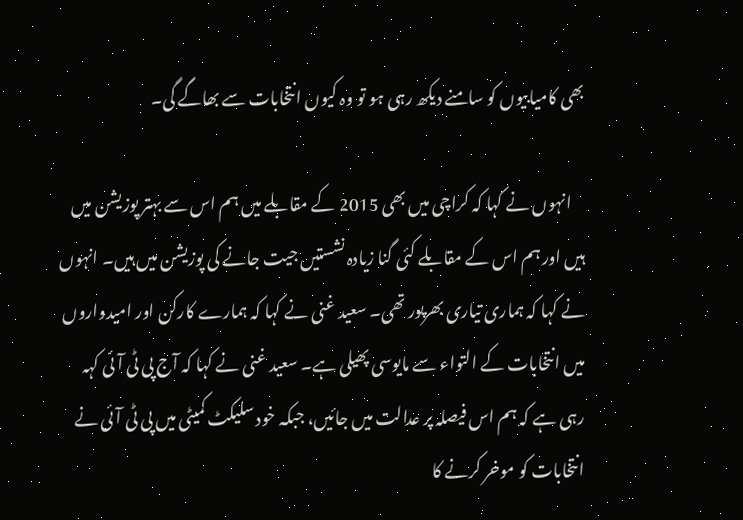بھی کامیابیوں کو سامنے دیکھ رہی ہو تو وہ کیوں انتخابات سے بھاگے گی۔

    انہوں نے کہا کہ کراچی میں بھی 2015 کے مقابلے میں ہم اس سے بہتر پوزیشن میں ہیں اور ہم اس کے مقابلے کئی گنا زیادہ نشستیں جیت جانے کی پوزیشن میں ہیں۔ انہوں نے کہا کہ ہماری تیاری بھرپور تھی۔ سعید غنی نے کہا کہ ہمارے کارکن اور امیدواروں میں انتخابات کے التواء سے مایوسی پھیلی ہے۔ سعید غنی نے کہا کہ آج پی ٹی آئی کہہ رہی ہے کہ ہم اس فیصلہ پر عدالت میں جائیں، جبکہ خود سلیکٹ کمیٹی میں پی ٹی آئی نے انتخابات کو موخر کرنے کا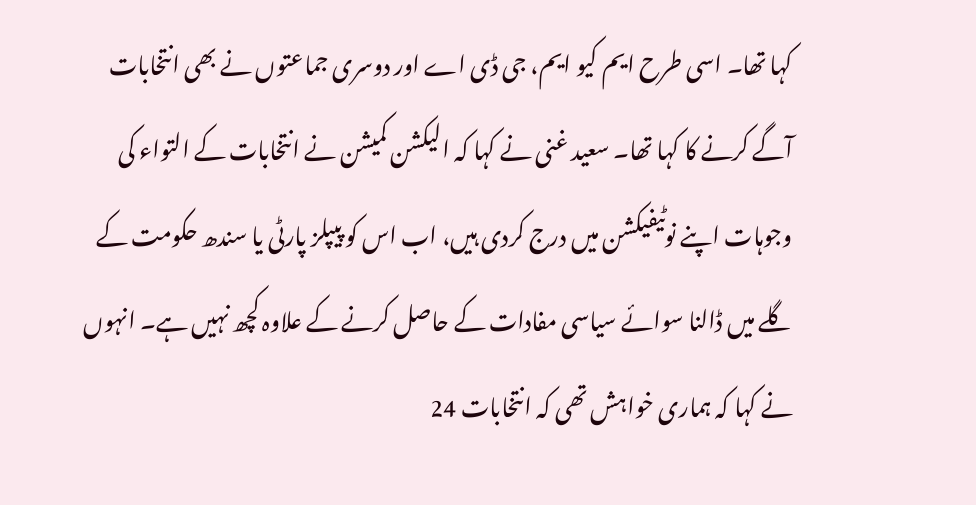کہا تھا۔ اسی طرح ایم کیو ایم، جی ڈی اے اور دوسری جماعتوں نے بھی انتخابات آگے کرنے کا کہا تھا۔ سعید غنی نے کہا کہ الیکشن کمیشن نے انتخابات کے التواء کی وجوہات اپنے نوٹیفیکشن میں درج کردی ہیں، اب اس کو پیپلز پارٹی یا سندھ حکومت کے گلے میں ڈالنا سوائے سیاسی مفادات کے حاصل کرنے کے علاوہ کچھ نہیں ہے۔ انہوں نے کہا کہ ہماری خواہش تھی کہ انتخابات 24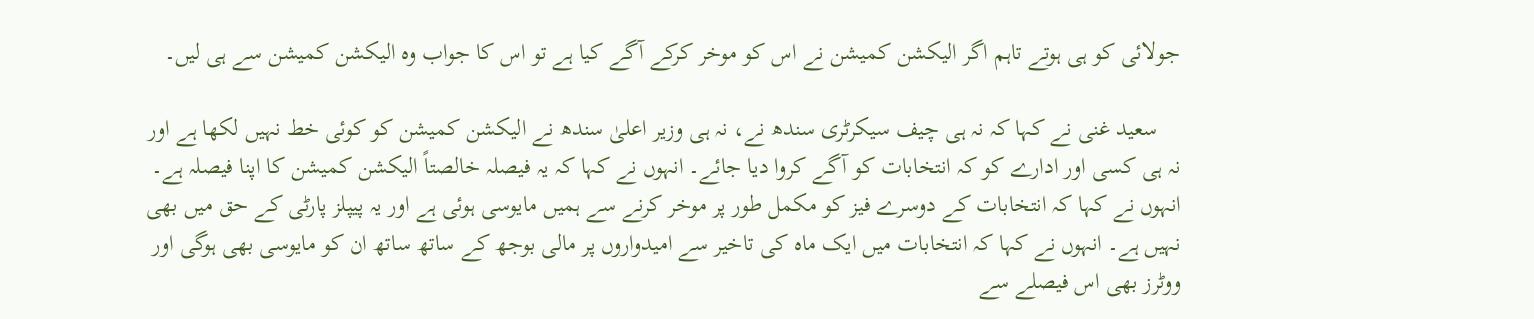جولائی کو ہی ہوتے تاہم اگر الیکشن کمیشن نے اس کو موخر کرکے آگے کیا ہے تو اس کا جواب وہ الیکشن کمیشن سے ہی لیں۔

    سعید غنی نے کہا کہ نہ ہی چیف سیکرٹری سندھ نے، نہ ہی وزیر اعلیٰ سندھ نے الیکشن کمیشن کو کوئی خط نہیں لکھا ہے اور نہ ہی کسی اور ادارے کو کہ انتخابات کو آگے کروا دیا جائے۔ انہوں نے کہا کہ یہ فیصلہ خالصتاً الیکشن کمیشن کا اپنا فیصلہ ہے۔ انہوں نے کہا کہ انتخابات کے دوسرے فیز کو مکمل طور پر موخر کرنے سے ہمیں مایوسی ہوئی ہے اور یہ پیپلز پارٹی کے حق میں بھی نہیں ہے۔ انہوں نے کہا کہ انتخابات میں ایک ماہ کی تاخیر سے امیدواروں پر مالی بوجھ کے ساتھ ساتھ ان کو مایوسی بھی ہوگی اور ووٹرز بھی اس فیصلے سے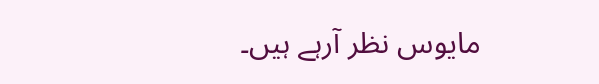مایوس نظر آرہے ہیں۔